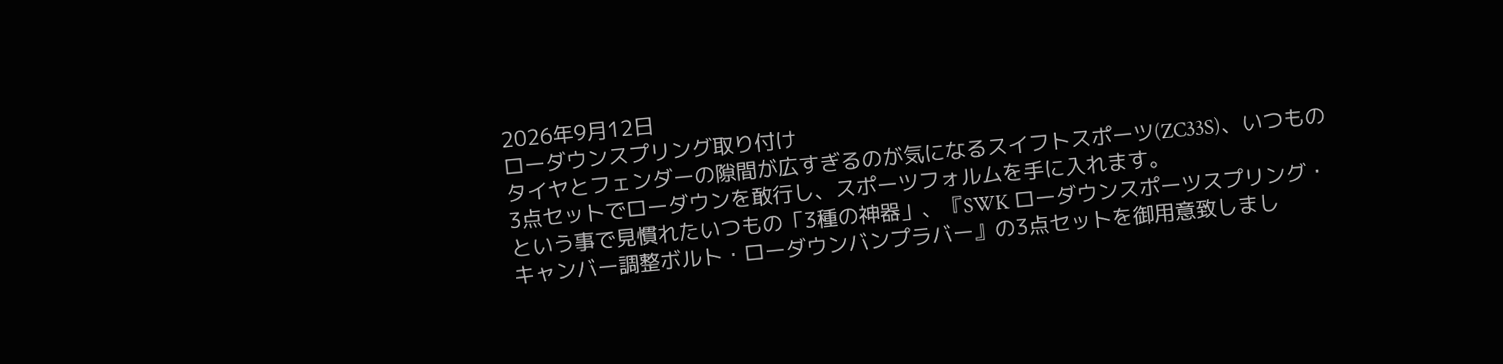2026年9月12日
ローダウンスプリング取り付け
タイヤとフェンダーの隙間が広すぎるのが気になるスイフトスポーツ(ZC33S)、いつもの3点セットでローダウンを敢行し、スポーツフォルムを手に入れます。
という事で見慣れたいつもの「3種の神器」、『SWK ローダウンスポーツスプリング・キャンバー調整ボルト・ローダウンバンプラバー』の3点セットを御用意致しまし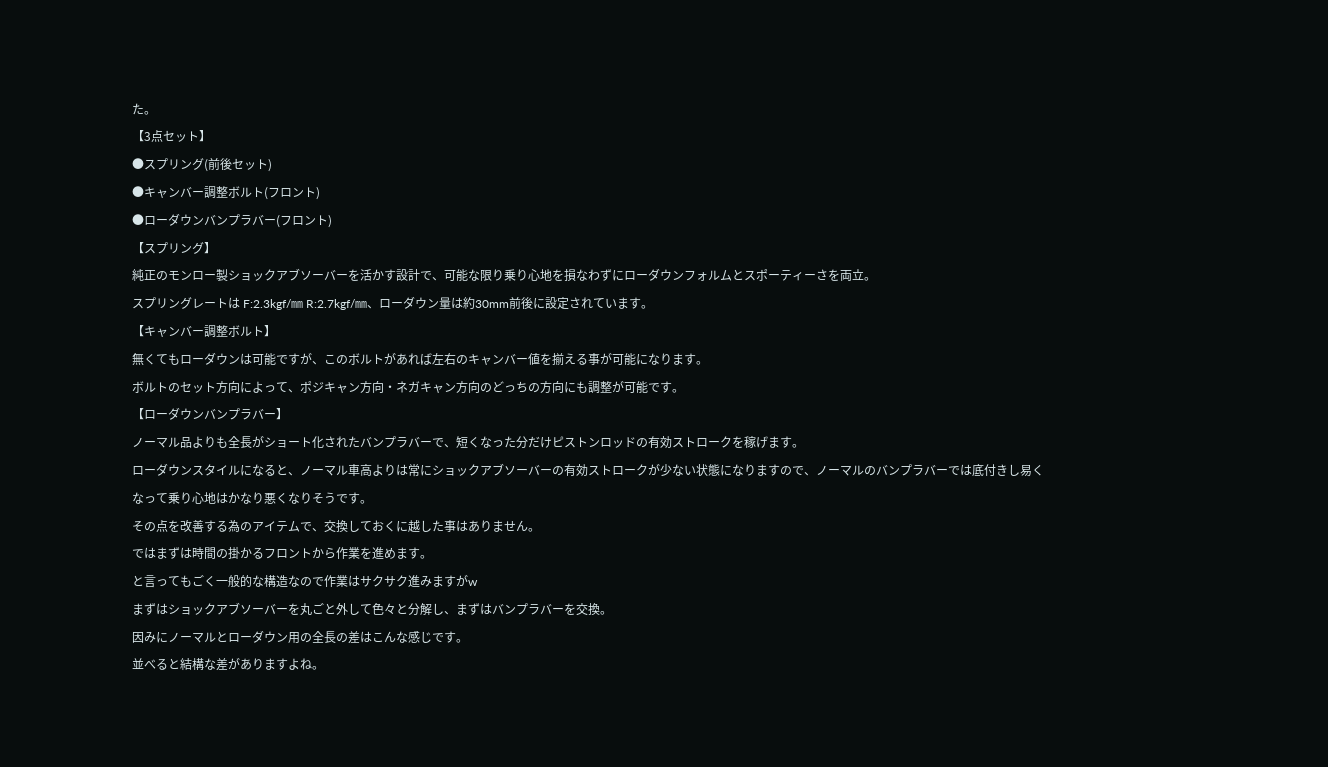た。
【3点セット】
●スプリング(前後セット)
●キャンバー調整ボルト(フロント)
●ローダウンバンプラバー(フロント)
【スプリング】
純正のモンロー製ショックアブソーバーを活かす設計で、可能な限り乗り心地を損なわずにローダウンフォルムとスポーティーさを両立。
スプリングレートは F:2.3kgf/㎜ R:2.7kgf/㎜、ローダウン量は約30mm前後に設定されています。
【キャンバー調整ボルト】
無くてもローダウンは可能ですが、このボルトがあれば左右のキャンバー値を揃える事が可能になります。
ボルトのセット方向によって、ポジキャン方向・ネガキャン方向のどっちの方向にも調整が可能です。
【ローダウンバンプラバー】
ノーマル品よりも全長がショート化されたバンプラバーで、短くなった分だけピストンロッドの有効ストロークを稼げます。
ローダウンスタイルになると、ノーマル車高よりは常にショックアブソーバーの有効ストロークが少ない状態になりますので、ノーマルのバンプラバーでは底付きし易くなって乗り心地はかなり悪くなりそうです。
その点を改善する為のアイテムで、交換しておくに越した事はありません。
ではまずは時間の掛かるフロントから作業を進めます。
と言ってもごく一般的な構造なので作業はサクサク進みますがw
まずはショックアブソーバーを丸ごと外して色々と分解し、まずはバンプラバーを交換。
因みにノーマルとローダウン用の全長の差はこんな感じです。
並べると結構な差がありますよね。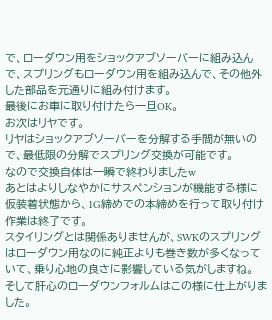で、ローダウン用をショックアブソーバーに組み込んで、スプリングもローダウン用を組み込んで、その他外した部品を元通りに組み付けます。
最後にお車に取り付けたら一旦OK。
お次はリヤです。
リヤはショックアブソーバーを分解する手間が無いので、最低限の分解でスプリング交換が可能です。
なので交換自体は一瞬で終わりましたw
あとはよりしなやかにサスペンションが機能する様に仮装着状態から、1G締めでの本締めを行って取り付け作業は終了です。
スタイリングとは関係ありませんが、SWKのスプリングはローダウン用なのに純正よりも巻き数が多くなっていて、乗り心地の良さに影響している気がしますね。
そして肝心のローダウンフォルムはこの様に仕上がりました。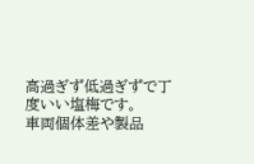高過ぎず低過ぎずで丁度いい塩梅です。
車両個体差や製品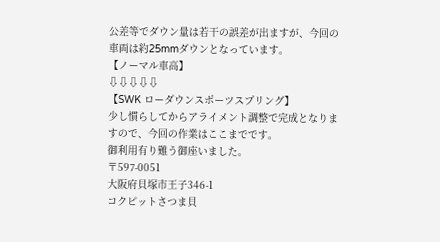公差等でダウン量は若干の誤差が出ますが、今回の車両は約25mmダウンとなっています。
【ノーマル車高】
⇩⇩⇩⇩⇩
【SWK ローダウンスポーツスプリング】
少し慣らしてからアライメント調整で完成となりますので、今回の作業はここまでです。
御利用有り難う御座いました。
〒597-0051
大阪府貝塚市王子346-1
コクピットさつま貝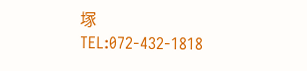塚
TEL:072-432-1818